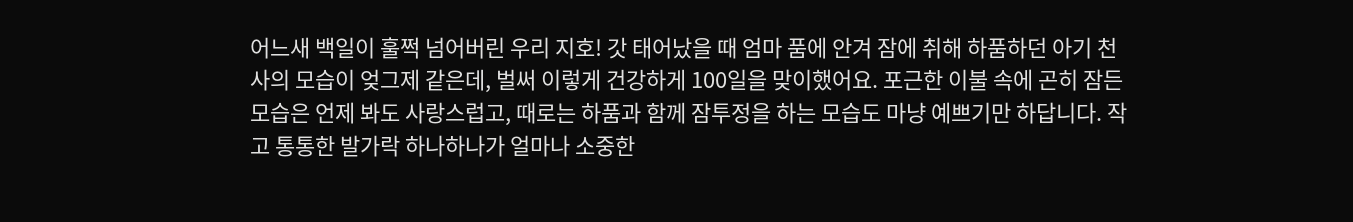어느새 백일이 훌쩍 넘어버린 우리 지호! 갓 태어났을 때 엄마 품에 안겨 잠에 취해 하품하던 아기 천사의 모습이 엊그제 같은데, 벌써 이렇게 건강하게 100일을 맞이했어요. 포근한 이불 속에 곤히 잠든 모습은 언제 봐도 사랑스럽고, 때로는 하품과 함께 잠투정을 하는 모습도 마냥 예쁘기만 하답니다. 작고 통통한 발가락 하나하나가 얼마나 소중한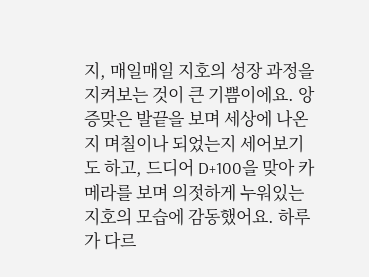지, 매일매일 지호의 성장 과정을 지켜보는 것이 큰 기쁨이에요. 앙증맞은 발끝을 보며 세상에 나온 지 며칠이나 되었는지 세어보기도 하고, 드디어 D+100을 맞아 카메라를 보며 의젓하게 누워있는 지호의 모습에 감동했어요. 하루가 다르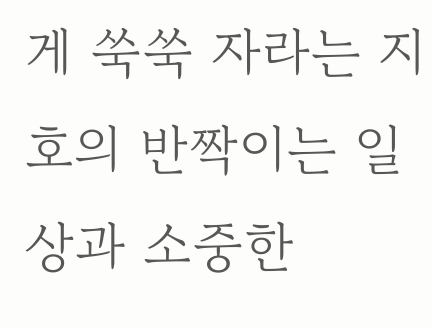게 쑥쑥 자라는 지호의 반짝이는 일상과 소중한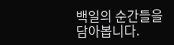백일의 순간들을 담아봅니다.